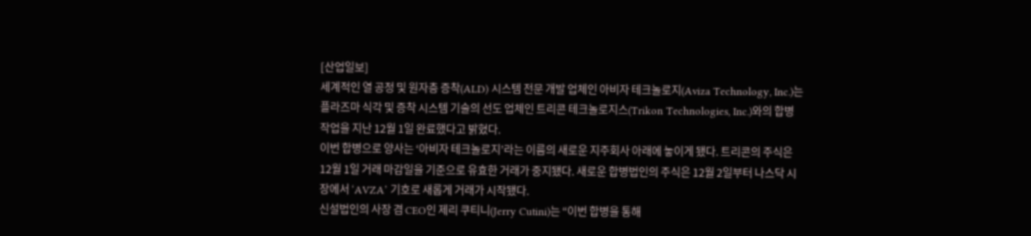[산업일보]
세계적인 열 공정 및 원자층 증착(ALD) 시스템 전문 개발 업체인 아비자 테크놀로지(Aviza Technology, Inc.)는 플라즈마 식각 및 증착 시스템 기술의 선도 업체인 트리콘 테크놀로지스(Trikon Technologies, Inc.)와의 합병 작업을 지난 12월 1일 완료했다고 밝혔다.
이번 합병으로 양사는 ‘아비자 테크놀로지’라는 이름의 새로운 지주회사 아래에 놓이게 됐다. 트리콘의 주식은 12월 1일 거래 마감일을 기준으로 유효한 거래가 중지됐다. 새로운 합병법인의 주식은 12월 2일부터 나스닥 시장에서 ‘AVZA’ 기호로 새롭게 거래가 시작됐다.
신설법인의 사장 겸 CEO인 제리 쿠티니(Jerry Cutini)는 “이번 합병을 통해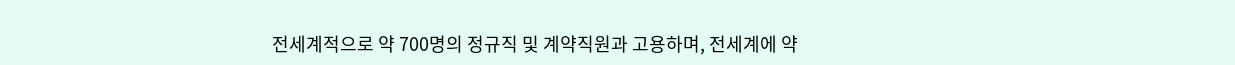전세계적으로 약 700명의 정규직 및 계약직원과 고용하며, 전세계에 약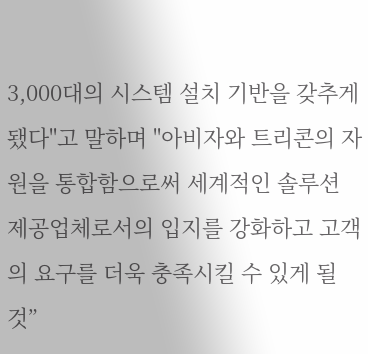3,000대의 시스템 설치 기반을 갖추게 됐다"고 말하며 "아비자와 트리콘의 자원을 통합함으로써 세계적인 솔루션 제공업체로서의 입지를 강화하고 고객의 요구를 더욱 충족시킬 수 있게 될 것”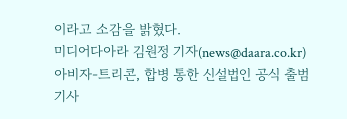이라고 소감을 밝혔다.
미디어다아라 김원정 기자(news@daara.co.kr)
아비자-트리콘, 합병 통한 신설법인 공식 출범
기사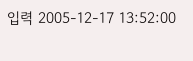입력 2005-12-17 13:52:00